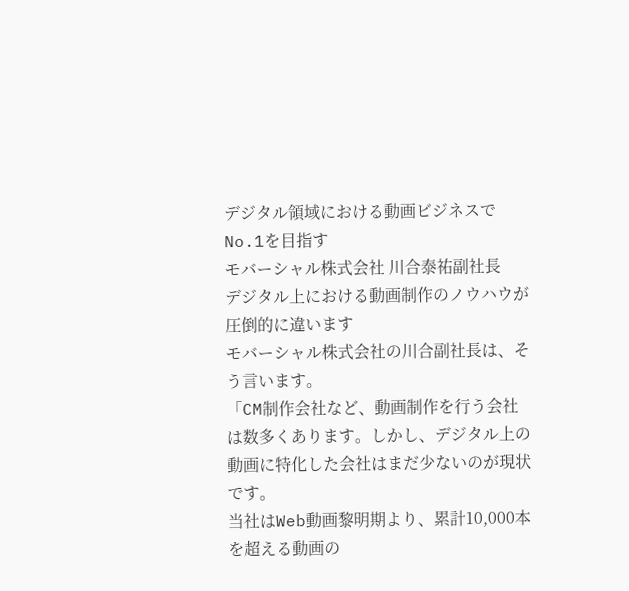デジタル領域における動画ビジネスでNo.1を目指す
モバーシャル株式会社 川合泰祐副社長
デジタル上における動画制作のノウハウが圧倒的に違います
モバーシャル株式会社の川合副社長は、そう言います。
「CM制作会社など、動画制作を行う会社は数多くあります。しかし、デジタル上の動画に特化した会社はまだ少ないのが現状です。
当社はWeb動画黎明期より、累計10,000本を超える動画の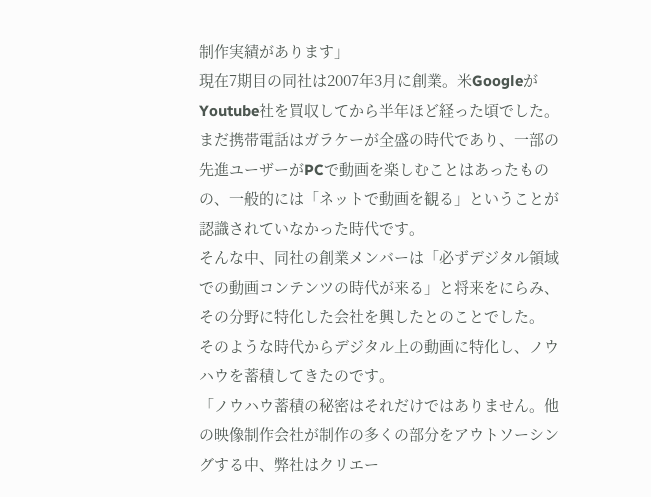制作実績があります」
現在7期目の同社は2007年3月に創業。米GoogleがYoutube社を買収してから半年ほど経った頃でした。
まだ携帯電話はガラケーが全盛の時代であり、一部の先進ユーザーがPCで動画を楽しむことはあったものの、一般的には「ネットで動画を観る」ということが認識されていなかった時代です。
そんな中、同社の創業メンバーは「必ずデジタル領域での動画コンテンツの時代が来る」と将来をにらみ、その分野に特化した会社を興したとのことでした。
そのような時代からデジタル上の動画に特化し、ノウハウを蓄積してきたのです。
「ノウハウ蓄積の秘密はそれだけではありません。他の映像制作会社が制作の多くの部分をアウトソーシングする中、弊社はクリエー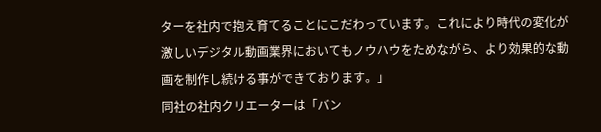ターを社内で抱え育てることにこだわっています。これにより時代の変化が激しいデジタル動画業界においてもノウハウをためながら、より効果的な動画を制作し続ける事ができております。」
同社の社内クリエーターは「バン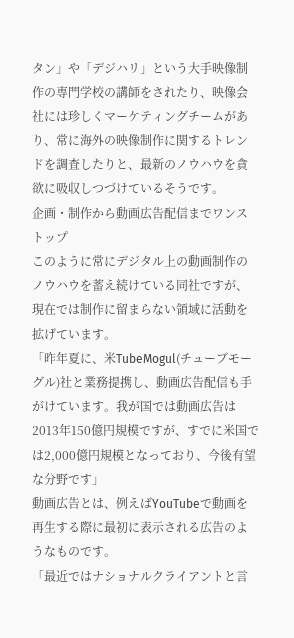タン」や「デジハリ」という大手映像制作の専門学校の講師をされたり、映像会社には珍しくマーケティングチームがあり、常に海外の映像制作に関するトレンドを調査したりと、最新のノウハウを貪欲に吸収しつづけているそうです。
企画・制作から動画広告配信までワンストップ
このように常にデジタル上の動画制作のノウハウを蓄え続けている同社ですが、現在では制作に留まらない領域に活動を拡げています。
「昨年夏に、米TubeMogul(チューブモーグル)社と業務提携し、動画広告配信も手がけています。我が国では動画広告は2013年150億円規模ですが、すでに米国では2,000億円規模となっており、今後有望な分野です」
動画広告とは、例えばYouTubeで動画を再生する際に最初に表示される広告のようなものです。
「最近ではナショナルクライアントと言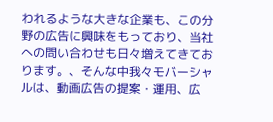われるような大きな企業も、この分野の広告に興味をもっており、当社への問い合わせも日々増えてきております。、そんな中我々モバーシャルは、動画広告の提案・運用、広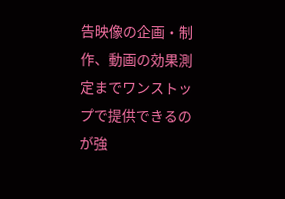告映像の企画・制作、動画の効果測定までワンストップで提供できるのが強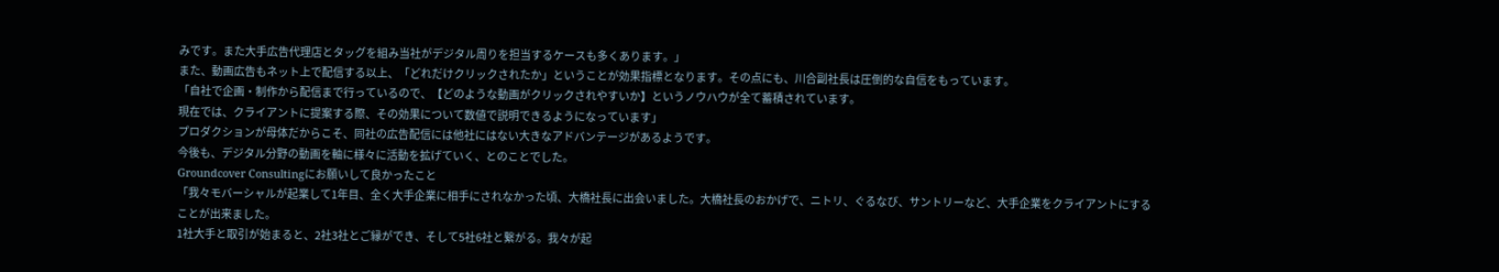みです。また大手広告代理店とタッグを組み当社がデジタル周りを担当するケースも多くあります。」
また、動画広告もネット上で配信する以上、「どれだけクリックされたか」ということが効果指標となります。その点にも、川合副社長は圧倒的な自信をもっています。
「自社で企画・制作から配信まで行っているので、【どのような動画がクリックされやすいか】というノウハウが全て蓄積されています。
現在では、クライアントに提案する際、その効果について数値で説明できるようになっています」
プロダクションが母体だからこそ、同社の広告配信には他社にはない大きなアドバンテージがあるようです。
今後も、デジタル分野の動画を軸に様々に活動を拡げていく、とのことでした。
Groundcover Consultingにお願いして良かったこと
「我々モバーシャルが起業して1年目、全く大手企業に相手にされなかった頃、大橋社長に出会いました。大橋社長のおかげで、ニトリ、ぐるなび、サントリーなど、大手企業をクライアントにすることが出来ました。
1社大手と取引が始まると、2社3社とご縁ができ、そして5社6社と繋がる。我々が起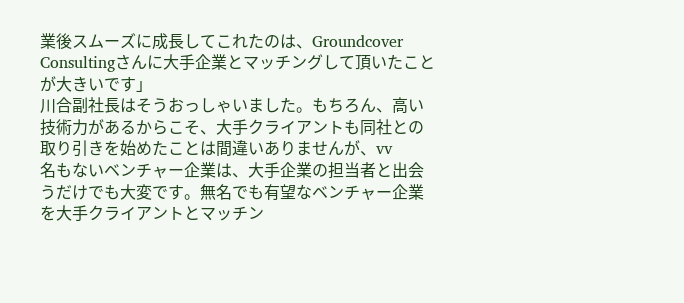業後スムーズに成長してこれたのは、Groundcover Consultingさんに大手企業とマッチングして頂いたことが大きいです」
川合副社長はそうおっしゃいました。もちろん、高い技術力があるからこそ、大手クライアントも同社との取り引きを始めたことは間違いありませんが、vv
名もないベンチャー企業は、大手企業の担当者と出会うだけでも大変です。無名でも有望なベンチャー企業を大手クライアントとマッチン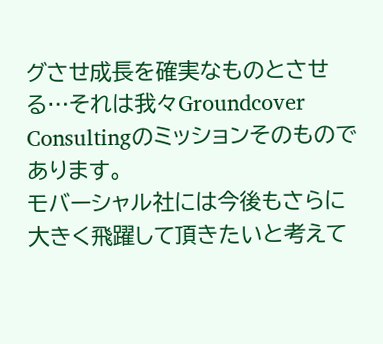グさせ成長を確実なものとさせる…それは我々Groundcover Consultingのミッションそのものであります。
モバーシャル社には今後もさらに大きく飛躍して頂きたいと考えて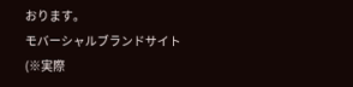おります。
モバーシャルブランドサイト
(※実際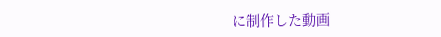に制作した動画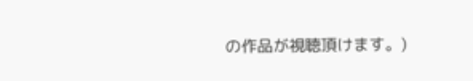の作品が視聴頂けます。)